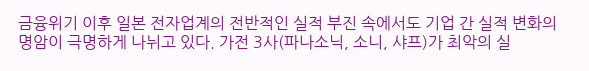금융위기 이후 일본 전자업계의 전반적인 실적 부진 속에서도 기업 간 실적 변화의 명암이 극명하게 나뉘고 있다. 가전 3사(파나소닉, 소니, 샤프)가 최악의 실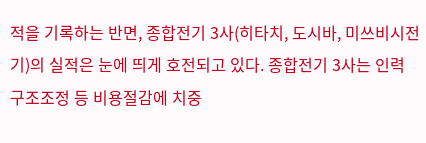적을 기록하는 반면, 종합전기 3사(히타치, 도시바, 미쓰비시전기)의 실적은 눈에 띄게 호전되고 있다. 종합전기 3사는 인력 구조조정 등 비용절감에 치중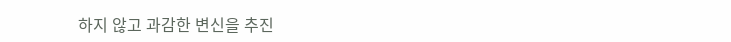하지 않고 과감한 변신을 추진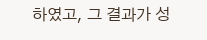하였고, 그 결과가 성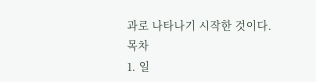과로 나타나기 시작한 것이다.
목차
1. 일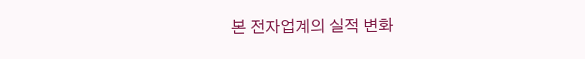본 전자업계의 실적 변화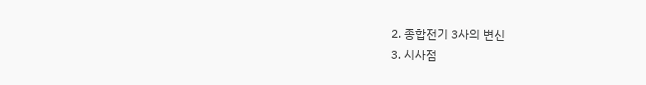2. 종합전기 3사의 변신
3. 시사점